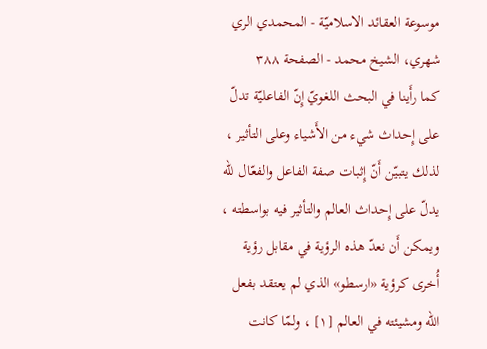موسوعة العقائد الاسلاميّة - المحمدي الري شهري، الشيخ محمد - الصفحة ٣٨٨
كما رأَينا في البحث اللغويّ إِنّ الفاعليّة تدلّ على إِحداث شيء من الأَشياء وعلى التأثير ، لذلك يتبيّن أَنّ إِثبات صفة الفاعل والفعّال للّه يدلّ على إِحداث العالم والتأثير فيه بواسطته ، ويمكن أَن نعدّ هذه الرؤية في مقابل رؤية أُخرى كرؤية «ارسطو» الذي لم يعتقد بفعل اللّه ومشيئته في العالم [١] ، ولمّا كانت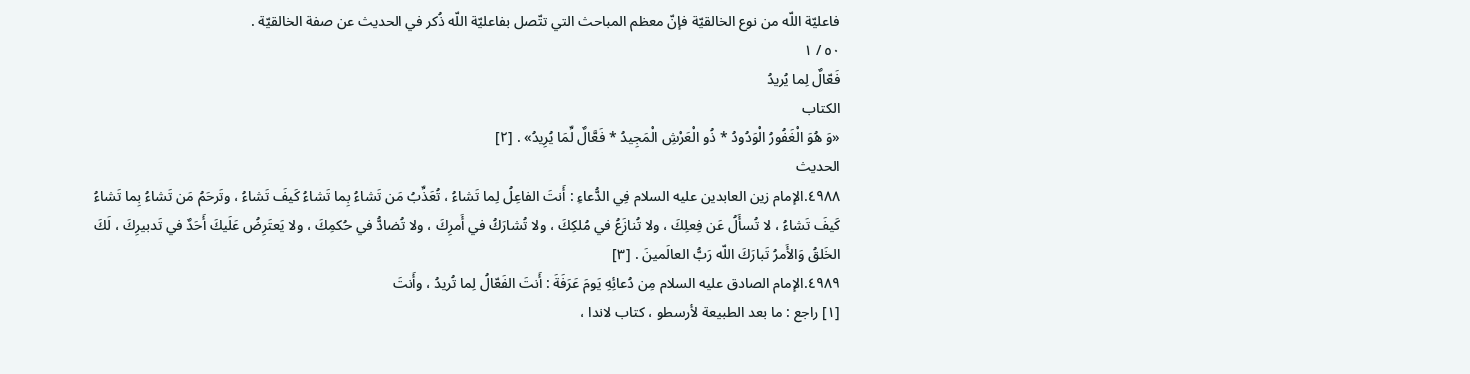فاعليّة اللّه من نوع الخالقيّة فإنّ معظم المباحث التي تتّصل بفاعليّة اللّه ذُكر في الحديث عن صفة الخالقيّة .
٥٠ / ١
فَعّالٌ لِما يُريدُ
الكتاب
«وَ هُوَ الْغَفُورُ الْوَدُودُ * ذُو الْعَرْشِ الْمَجِيدُ * فَعَّالٌ لِّمَا يُرِيدُ» . [٢]
الحديث
٤٩٨٨.الإمام زين العابدين عليه السلام فِي الدُّعاءِ : أَنتَ الفاعِلُ لِما تَشاءُ ، تُعَذِّبُ مَن تَشاءُ بِما تَشاءُ كَيفَ تَشاءُ ، وتَرحَمُ مَن تَشاءُ بِما تَشاءُ كَيفَ تَشاءُ ، لا تُسأَلُ عَن فِعلِكَ ، ولا تُنازَعُ في مُلكِكَ ، ولا تُشارَكُ في أَمرِكَ ، ولا تُضادُّ في حُكمِكَ ، ولا يَعتَرِضُ عَلَيكَ أَحَدٌ في تَدبيرِكَ ، لَكَ الخَلقُ وَالأَمرُ تَبارَكَ اللّه رَبُّ العالَمينَ . [٣]
٤٩٨٩.الإمام الصادق عليه السلام مِن دُعائِهِ يَومَ عَرَفَةَ : أَنتَ الفَعّالُ لِما تُريدُ ، وأَنتَ
[١] راجع : ما بعد الطبيعة لأرسطو ، كتاب لاندا ،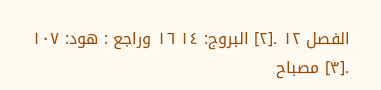الفصل ١٢ .[٢] البروج: ١٤ ١٦ وراجع : هود: ١٠٧ .[٣] مصباح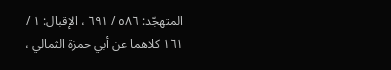المتهجّد: ٥٨٦ / ٦٩١ ، الإقبال: ١ / ١٦١ كلاهما عن أبي حمزة الثمالي ،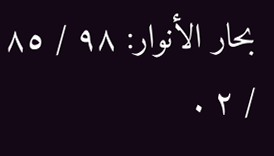بحار الأنوار: ٩٨ / ٨٥ / ٢ .